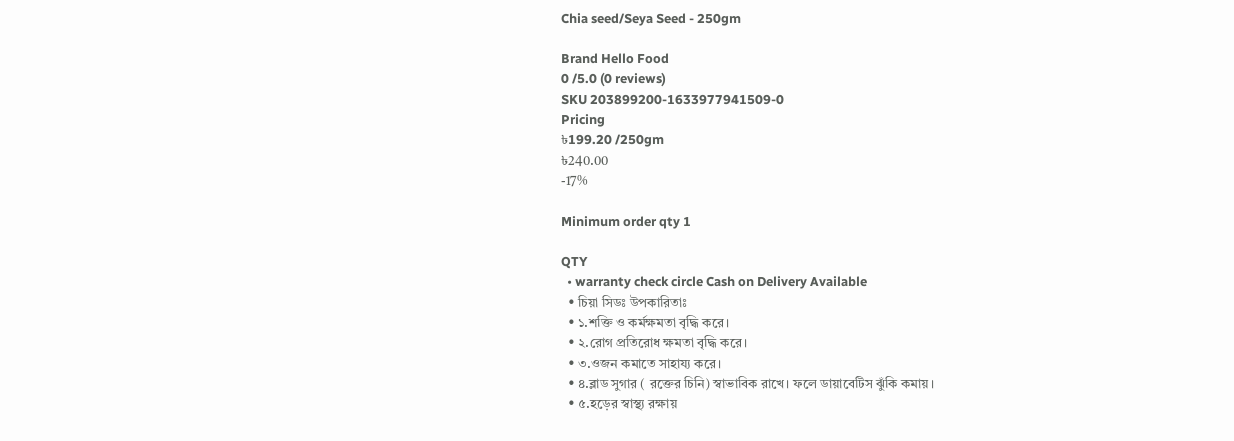Chia seed/Seya Seed - 250gm

Brand Hello Food
0 /5.0 (0 reviews)
SKU 203899200-1633977941509-0
Pricing
৳199.20 /250gm
৳240.00
-17%

Minimum order qty 1

QTY
  • warranty check circle Cash on Delivery Available
  • চিয়া সিডঃ উপকারিতাঃ
  • ১.শক্তি ও কর্মক্ষমতা বৃদ্ধি করে।
  • ২.রোগ প্রতিরোধ ক্ষমতা বৃদ্ধি করে।
  • ৩.ওজন কমাতে সাহায্য করে।
  • ৪.ব্লাড সুগার ( রক্তের চিনি) স্বাভাবিক রাখে। ফলে ডায়াবেটিস ঝুঁকি কমায়।
  • ৫.হড়ের স্বাস্থ্য রক্ষায়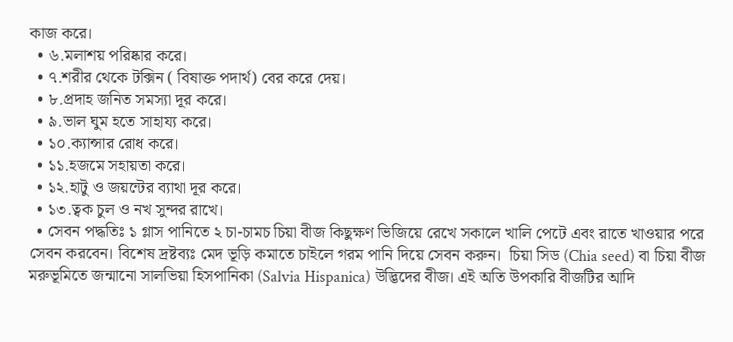কাজ করে।
  • ৬.মলাশয় পরিষ্কার করে।
  • ৭.শরীর থেকে টক্সিন ( বিষাক্ত পদার্থ) বের করে দেয়।
  • ৮.প্রদাহ জনিত সমস্যা দূর করে।
  • ৯.ভাল ঘুম হতে সাহায্য করে।
  • ১০.ক্যান্সার রোধ করে।
  • ১১.হজমে সহায়তা করে।
  • ১২.হাটু ও জয়ন্টের ব্যাথা দূর করে।
  • ১৩.ত্বক চুল ও নখ সুন্দর রাখে।
  • সেবন পদ্ধতিঃ ১ গ্লাস পানিতে ২ চা-চামচ চিয়া বীজ কিছুক্ষণ ভিজিয়ে রেখে সকালে খালি পেটে এবং রাতে খাওয়ার পরে সেবন করবেন। বিশেষ দ্রষ্টব্যঃ মেদ ভূড়ি কমাতে চাইলে গরম পানি দিয়ে সেবন করুন।  চিয়া সিড (Chia seed) বা চিয়া বীজ মরুভূমিতে জন্মানো সালভিয়া হিসপানিকা (Salvia Hispanica) উদ্ভিদের বীজ। এই অতি উপকারি বীজটির আদি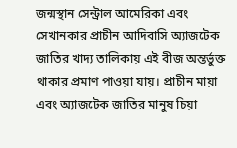জন্মস্থান সেন্ট্রাল আমেরিকা এবং সেখানকার প্রাচীন আদিবাসি অ্যাজটেক জাতির খাদ্য তালিকায় এই বীজ অন্তর্ভুক্ত থাকার প্রমাণ পাওয়া যায়। প্রাচীন মায়া এবং অ্যাজটেক জাতির মানুষ চিয়া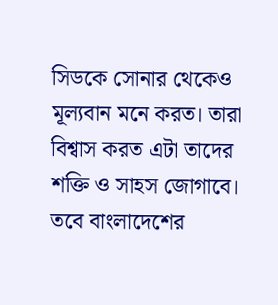সিডকে সোনার থেকেও মূল্যবান মনে করত। তারা বিশ্বাস করত এটা তাদের শক্তি ও সাহস জোগাবে। তবে বাংলাদেশের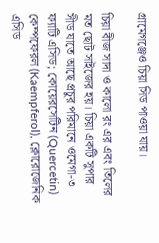গ্রামেগঞ্জেও চিয়া সিড পাওয়া যায়।

চিয়া বীজ সাদা ও কালো রং এর এবং তিলের মত ছোট সাইজের হয়। চিয়া একটি সুপার সীড যাতে আছে প্রচুর পরিমানে ওমেগা-৩ ফ্যাটি এসিড; কোয়েরসেটিন (Quercetin) কেম্পফেরল (Kaempferol), ক্লোরোজেনিক এসিড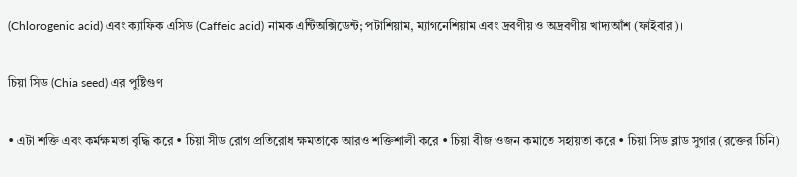(Chlorogenic acid) এবং ক্যাফিক এসিড (Caffeic acid) নামক এন্টিঅক্সিডেন্ট; পটাশিয়াম, ম্যাগনেশিয়াম এবং দ্রবণীয় ও অদ্রবণীয় খাদ্যআঁশ (ফাইবার)।

চিয়া সিড (Chia seed) এর পুষ্টিগুণ

• এটা শক্তি এবং কর্মক্ষমতা বৃদ্ধি করে • চিয়া সীড রোগ প্রতিরোধ ক্ষমতাকে আরও শক্তিশালী করে • চিয়া বীজ ওজন কমাতে সহায়তা করে • চিয়া সিড ব্লাড সুগার (রক্তের চিনি)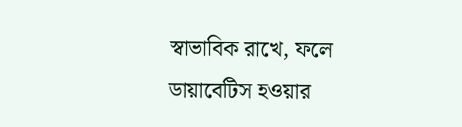স্বাভাবিক রাখে, ফলে ডায়াবেটিস হওয়ার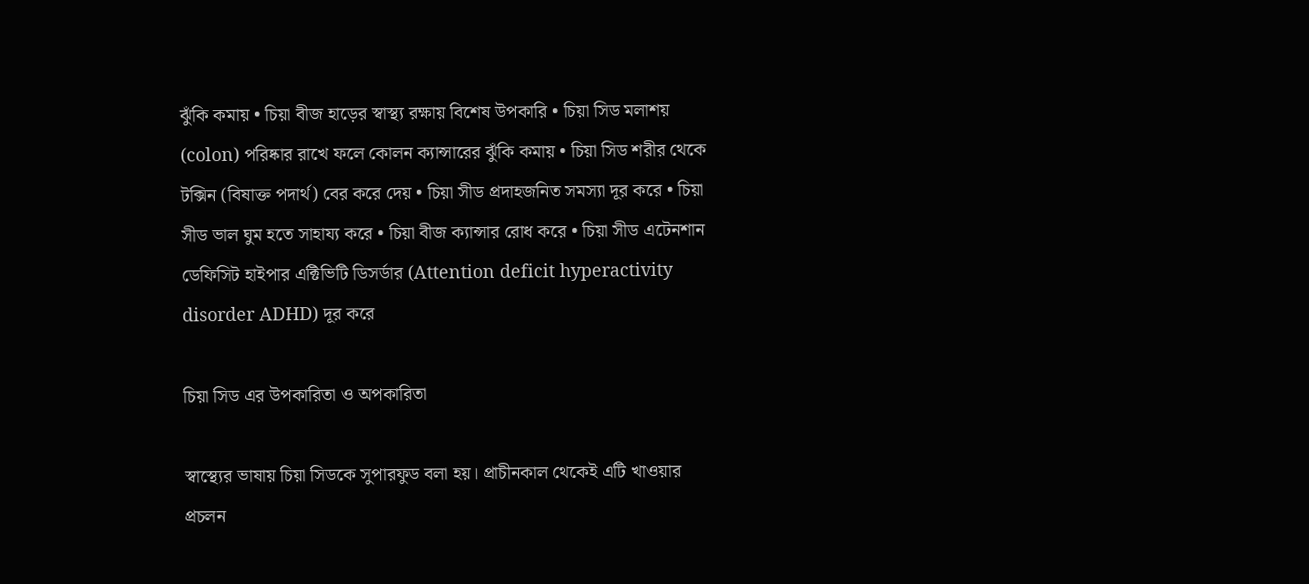ঝুঁকি কমায় • চিয়া বীজ হাড়ের স্বাস্থ্য রক্ষায় বিশেষ উপকারি • চিয়া সিড মলাশয় (colon) পরিষ্কার রাখে ফলে কোলন ক্যান্সারের ঝুঁকি কমায় • চিয়া সিড শরীর থেকে টক্সিন (বিষাক্ত পদার্থ) বের করে দেয় • চিয়া সীড প্রদাহজনিত সমস্যা দূর করে • চিয়া সীড ভাল ঘুম হতে সাহায্য করে • চিয়া বীজ ক্যান্সার রোধ করে • চিয়া সীড এটেনশান ডেফিসিট হাইপার এক্টিভিটি ডিসর্ডার (Attention deficit hyperactivity disorder ADHD) দূর করে

চিয়া সিড এর উপকারিতা ও অপকারিতা

স্বাস্থ্যের ভাষায় চিয়া সিডকে সুপারফুড বলা হয়। প্রাচীনকাল থেকেই এটি খাওয়ার প্রচলন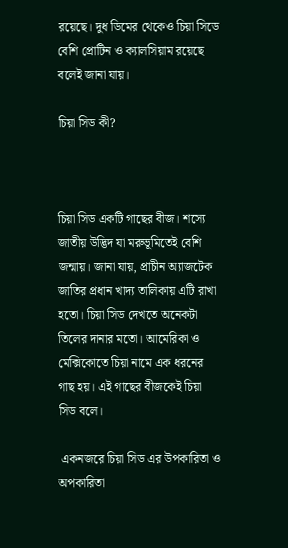রয়েছে। দুধ ডিমের থেকেও চিয়া সিডে বেশি প্রোটিন ও ক্যালসিয়াম রয়েছে বলেই জানা যায়।

চিয়া সিড কী?



চিয়া সিড একটি গাছের বীজ। শস্যে জাতীয় উদ্ভিদ যা মরুভূমিতেই বেশি জন্মায়। জানা যায়, প্রাচীন অ্যাজটেক জাতির প্রধান খাদ্য তালিকায় এটি রাখা হতো। চিয়া সিড দেখতে অনেকটা তিলের দানার মতো। আমেরিকা ও মেক্সিকোতে চিয়া নামে এক ধরনের গাছ হয়। এই গাছের বীজকেই চিয়া সিড বলে।

 একনজরে চিয়া সিড এর উপকারিতা ও অপকারিতা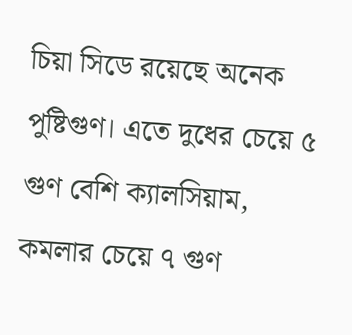চিয়া সিডে রয়েছে অনেক পুষ্টিগুণ। এতে দুধের চেয়ে ৫ গুণ বেশি ক্যালসিয়াম, কমলার চেয়ে ৭ গুণ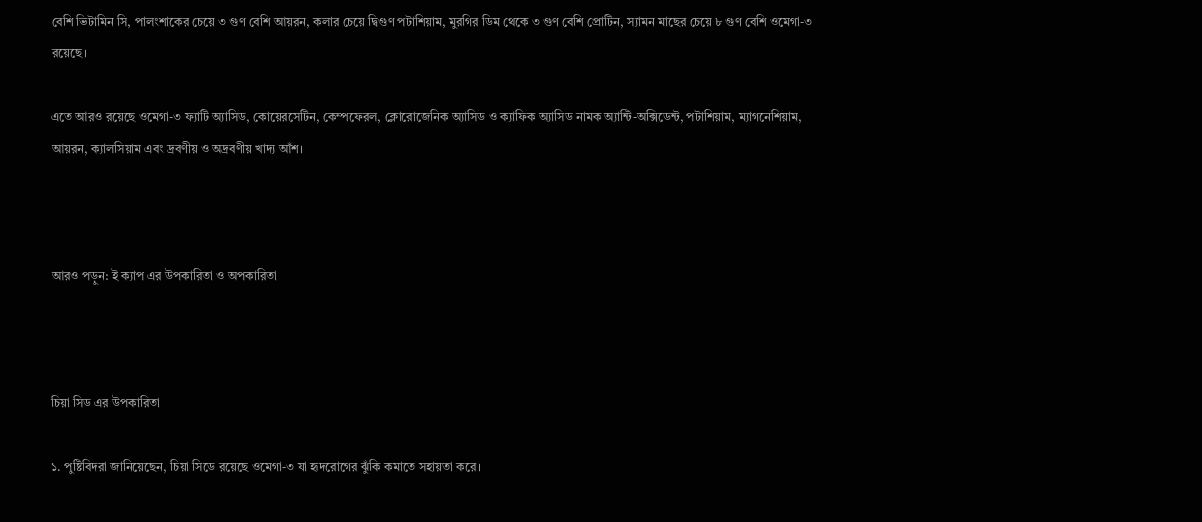বেশি ভিটামিন সি, পালংশাকের চেয়ে ৩ গুণ বেশি আয়রন, কলার চেয়ে দ্বিগুণ পটাশিয়াম, মুরগির ডিম থেকে ৩ গুণ বেশি প্রোটিন, স্যামন মাছের চেয়ে ৮ গুণ বেশি ওমেগা-৩ রয়েছে।

এতে আরও রয়েছে ওমেগা-৩ ফ্যাটি অ্যাসিড, কোয়েরসেটিন, কেম্পফেরল, ক্লোরোজেনিক অ্যাসিড ও ক্যাফিক অ্যাসিড নামক অ্যান্টি-অক্সিডেন্ট, পটাশিয়াম, ম্যাগনেশিয়াম, আয়রন, ক্যালসিয়াম এবং দ্রবণীয় ও অদ্রবণীয় খাদ্য আঁশ।



আরও পড়ুন: ই ক্যাপ এর উপকারিতা ও অপকারিতা



চিয়া সিড এর উপকারিতা

১. পুষ্টিবিদরা জানিয়েছেন, চিয়া সিডে রয়েছে ওমেগা-৩ যা হৃদরোগের ঝুঁকি কমাতে সহায়তা করে।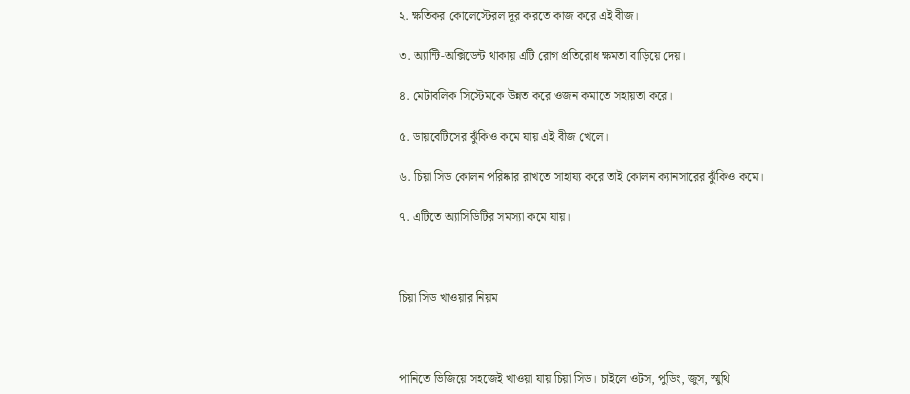২. ক্ষতিকর কোলেস্টেরল দূর করতে কাজ করে এই বীজ।

৩. অ্যান্টি-অক্সিডেন্ট থাকায় এটি রোগ প্রতিরোধ ক্ষমতা বাড়িয়ে দেয়।

৪. মেটাবলিক সিস্টেমকে উন্নত করে ওজন কমাতে সহায়তা করে।

৫. ডায়বেটিসের ঝুঁকিও কমে যায় এই বীজ খেলে।

৬. চিয়া সিড কোলন পরিষ্কার রাখতে সাহায্য করে তাই কোলন ক্যানসারের ঝুঁকিও কমে।

৭. এটিতে অ্যাসিডিটির সমস্যা কমে যায়।



চিয়া সিড খাওয়ার নিয়ম



পানিতে ভিজিয়ে সহজেই খাওয়া যায় চিয়া সিড। চাইলে ওটস, পুডিং, জুস, স্মুথি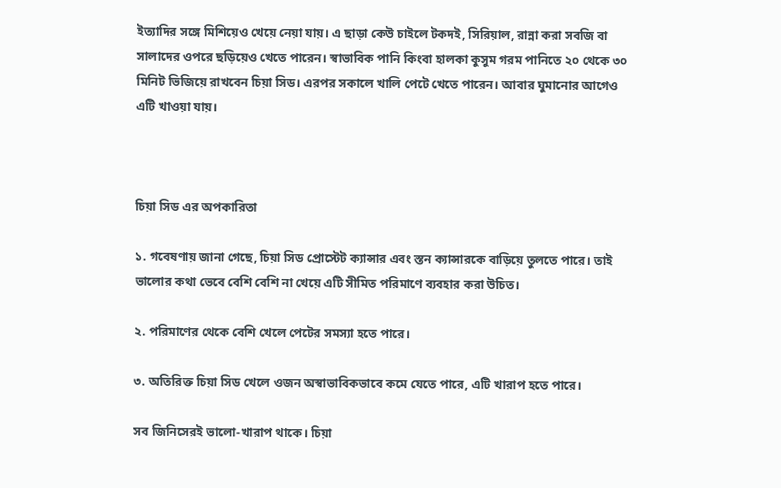ইত্যাদির সঙ্গে মিশিয়েও খেয়ে নেয়া যায়। এ ছাড়া কেউ চাইলে টকদই, সিরিয়াল, রান্না করা সবজি বা সালাদের ওপরে ছড়িয়েও খেতে পারেন। স্বাভাবিক পানি কিংবা হালকা কুসুম গরম পানিতে ২০ থেকে ৩০ মিনিট ভিজিয়ে রাখবেন চিয়া সিড। এরপর সকালে খালি পেটে খেতে পারেন। আবার ঘুমানোর আগেও এটি খাওয়া যায়।



চিয়া সিড এর অপকারিতা

১. গবেষণায় জানা গেছে, চিয়া সিড প্রোস্টেট ক্যান্সার এবং স্তন ক্যান্সারকে বাড়িয়ে তুলতে পারে। তাই ভালোর কথা ভেবে বেশি বেশি না খেয়ে এটি সীমিত পরিমাণে ব্যবহার করা উচিত।

২. পরিমাণের থেকে বেশি খেলে পেটের সমস্যা হতে পারে।

৩. অতিরিক্ত চিয়া সিড খেলে ওজন অস্বাভাবিকভাবে কমে যেতে পারে, এটি খারাপ হতে পারে।

সব জিনিসেরই ভালো-খারাপ থাকে। চিয়া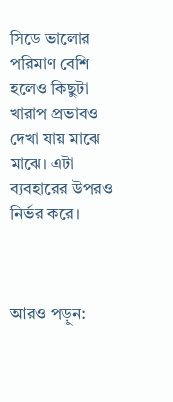সিডে ভালোর পরিমাণ বেশি হলেও কিছুটা খারাপ প্রভাবও দেখা যায় মাঝে মাঝে। এটা ব্যবহারের উপরও নির্ভর করে।



আরও পড়ুন: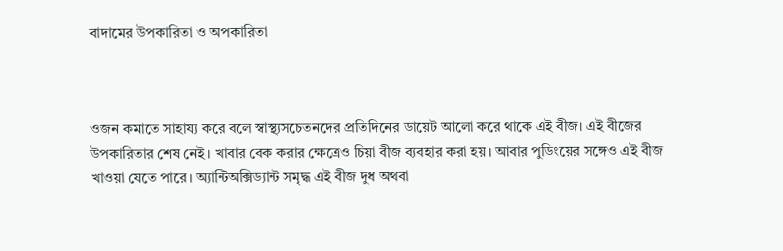বাদামের উপকারিতা ও অপকারিতা



ওজন কমাতে সাহায্য করে বলে স্বাস্থ্যসচেতনদের প্রতিদিনের ডায়েট আলো করে থাকে এই বীজ। এই বীজের উপকারিতার শেষ নেই। খাবার বেক করার ক্ষেত্রেও চিয়া বীজ ব্যবহার করা হয়। আবার পুডিংয়ের সঙ্গেও এই বীজ খাওয়া যেতে পারে। অ্যান্টিঅক্সিড্যান্ট সমৃদ্ধ এই বীজ দুধ অথবা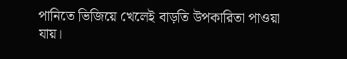পানিতে ভিজিয়ে খেলেই বাড়তি উপকারিতা পাওয়া যায়।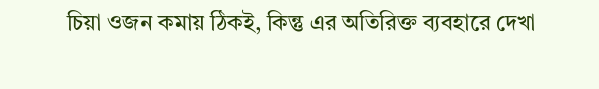চিয়া ওজন কমায় ঠিকই, কিন্তু এর অতিরিক্ত ব্যবহারে দেখা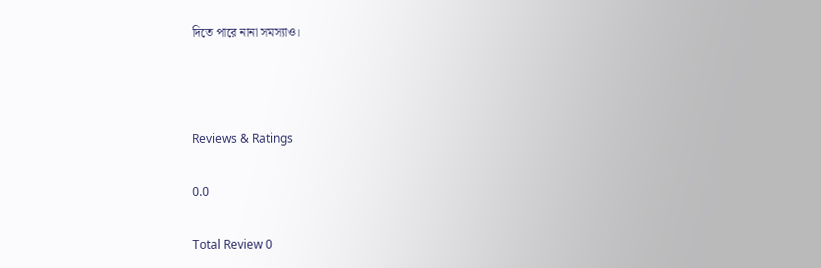দিতে পারে নানা সমস্যাও।



Reviews & Ratings

0.0

Total Review 0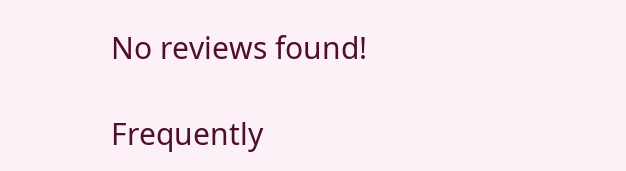No reviews found!

Frequently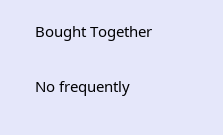Bought Together

No frequently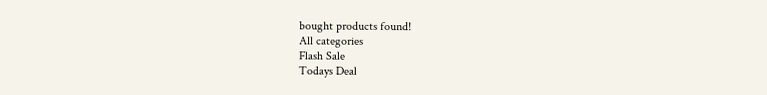bought products found!
All categories
Flash Sale
Todays Deal